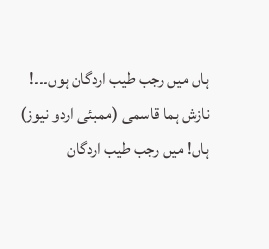ہاں میں رجب طیب اردگان ہوں۔۔۔!
نازش ہما قاسمی (ممبئی اردو نیوز)
ہاں! میں رجب طیب اردگان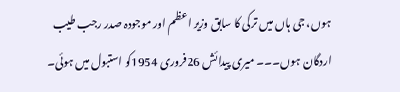ہوں، جی ہاں میں ترکی کا سابق وزیر اعظم اور موجودہ صدر رجب طیب اردگان ہوں۔۔۔ میری پیدائش 26فروری 1954کو استبول میں ہوئی۔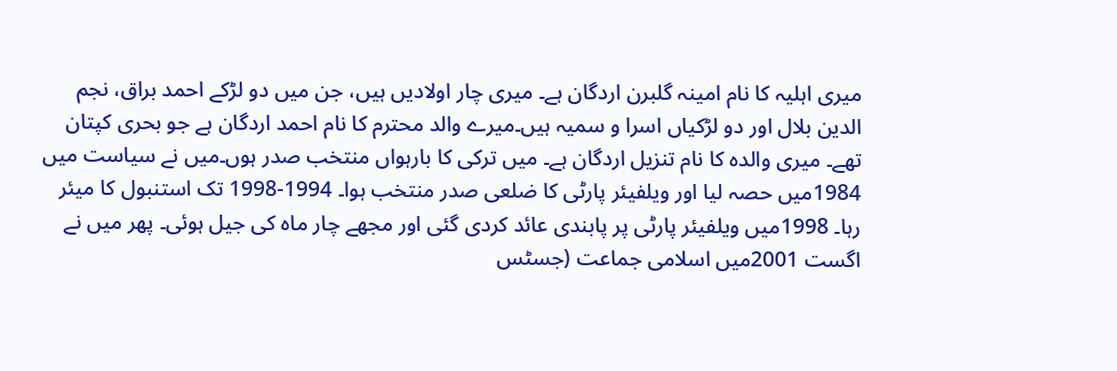میری اہلیہ کا نام امینہ گلبرن اردگان ہے۔ میری چار اولادیں ہیں، جن میں دو لڑکے احمد براق، نجم الدین بلال اور دو لڑکیاں اسرا و سمیہ ہیں۔میرے والد محترم کا نام احمد اردگان ہے جو بحری کپتان تھے۔ میری والدہ کا نام تنزیل اردگان ہے۔ میں ترکی کا بارہواں منتخب صدر ہوں۔میں نے سیاست میں 1984میں حصہ لیا اور ویلفیئر پارٹی کا ضلعی صدر منتخب ہوا۔ 1994-1998 تک استنبول کا میئر رہا۔ 1998میں ویلفیئر پارٹی پر پابندی عائد کردی گئی اور مجھے چار ماہ کی جیل ہوئی۔ پھر میں نے اگست 2001میں اسلامی جماعت (جسٹس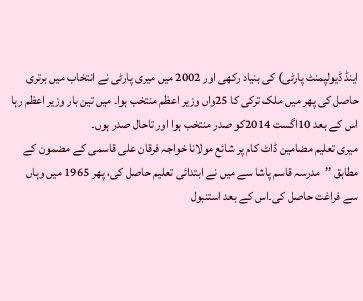اینڈ ڈیولپمنٹ پارٹی) کی بنیاد رکھی اور 2002 میں میری پارٹی نے انتخاب میں برتری حاصل کی پھر میں ملک ترکی کا 25واں وزیر اعظم منتخب ہوا۔ میں تین بار وزیر اعظم رہا اس کے بعد 10اگست 2014کو صدر منتخب ہوا اور تاحال صدر ہوں۔
میری تعلیم مضامین ڈاٹ کام پر شائع مولانا خواجہ فرقان علی قاسمی کے مضمون کے مطابق ’’مدرسہ قاسم پاشا سے میں نے ابتدائی تعلیم حاصل کی، پھر 1965 میں وہاں سے فراغت حاصل کی۔اس کے بعد استنبول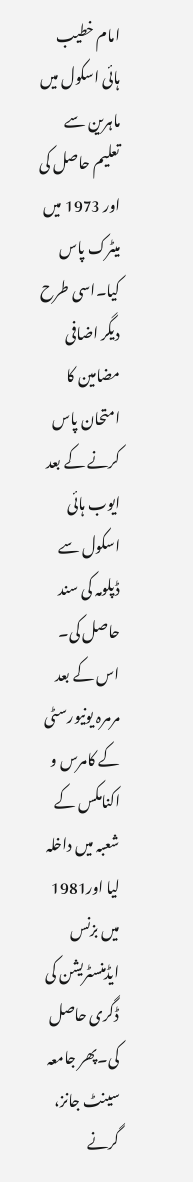امام خطیب ہائی اسکول میں ماہرین سے تعلیم حاصل کی اور 1973 میں میٹرک پاس کیا۔اسی طرح دیگر اضافی مضامین کا امتحان پاس کرنے کے بعد ایوب ہائی اسکول سے ڈپلومہ کی سند حاصل کی۔ اس کے بعد مرمرہ یونیورسٹی کے کامرس و اکنامکس کے شعبہ میں داخلہ لیا اور1981 میں بزنس ایڈمنسٹریشن کی ڈگری حاصل کی۔پھر جامعہ سینٹ جانز، گرنے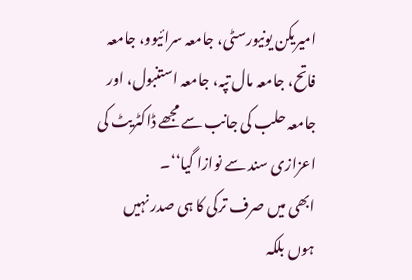امیریکن یونیورسٹی، جامعہ سرائیوو، جامعہ فاتح، جامعہ مال تپہ، جامعہ استنبول، اور جامعہ حلب کی جانب سے مجھے ڈاکٹریٹ کی اعزازی سند سے نوازا گیا‘‘۔
ابھی میں صرف ترکی کا ہی صدر نہیں ہوں بلکہ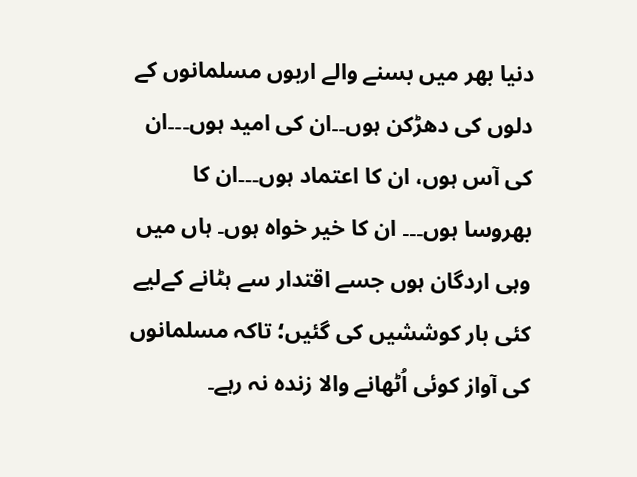دنیا بھر میں بسنے والے اربوں مسلمانوں کے دلوں کی دھڑکن ہوں۔۔ان کی امید ہوں۔۔۔ان کی آس ہوں، ان کا اعتماد ہوں۔۔۔ان کا بھروسا ہوں۔۔۔ ان کا خیر خواہ ہوں۔ ہاں میں وہی اردگان ہوں جسے اقتدار سے ہٹانے کےلیے کئی بار کوششیں کی گئیں؛ تاکہ مسلمانوں کی آواز کوئی اُٹھانے والا زندہ نہ رہے۔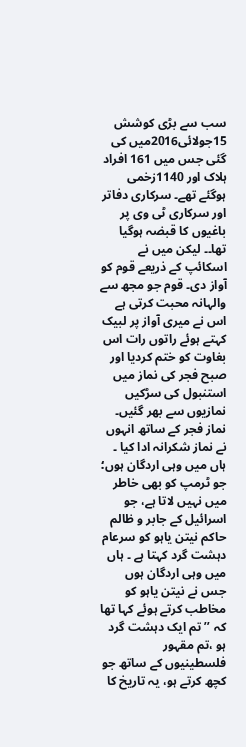سب سے بڑی کوشش 15جولائی2016میں کی گئی جس میں 161 افراد ہلاک اور 1140زخمی ہوگئے تھے۔ سرکاری دفاتر اور سرکاری ٹی وی پر باغیوں کا قبضہ ہوگیا تھا۔۔ لیکن میں نے اسکائپ کے ذریعے قوم کو آواز دی۔ قوم جو مجھ سے والہانہ محبت کرتی ہے اس نے میری آواز پر لبیک کہتے ہوئے راتوں رات اس بغاوت کو ختم کردیا اور صبح فجر کی نماز میں استنبول کی سڑکیں نمازیوں سے بھر گئیں۔ نماز فجر کے ساتھ انہوں نے نماز شکرانہ ادا کیا ۔ ہاں میں وہی اردگان ہوں؛ جو ٹرمپ کو بھی خاطر میں نہیں لاتا ہے، جو اسرائیل کے جابر و ظالم حاکم نیتن یاہو کو سرعام دہشت گرد کہتا ہے ۔ ہاں میں وہی اردگان ہوں جس نے نیتن یاہو کو مخاطب کرتے ہوئے کہا تھا کہ ’’ تم ایک دہشت گرد ہو ،تم مقہور فلسطینیوں کے ساتھ جو کچھ کرتے ہو، یہ تاریخ کا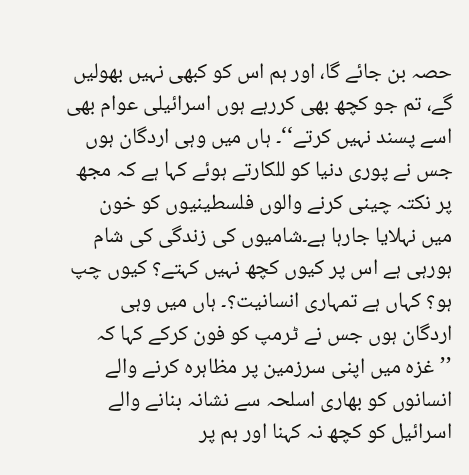حصہ بن جائے گا، اور ہم اس کو کبھی نہیں بھولیں گے، تم جو کچھ بھی کررہے ہوں اسرائیلی عوام بھی اسے پسند نہیں کرتے‘‘۔ ہاں میں وہی اردگان ہوں جس نے پوری دنیا کو للکارتے ہوئے کہا ہے کہ مجھ پر نکتہ چینی کرنے والوں فلسطینیوں کو خون میں نہلایا جارہا ہے۔شامیوں کی زندگی کی شام ہورہی ہے اس پر کیوں کچھ نہیں کہتے؟ کیوں چپ ہو؟ کہاں ہے تمہاری انسانیت؟۔ ہاں میں وہی اردگان ہوں جس نے ٹرمپ کو فون کرکے کہا کہ ’’غزہ میں اپنی سرزمین پر مظاہرہ کرنے والے انسانوں کو بھاری اسلحہ سے نشانہ بنانے والے اسرائیل کو کچھ نہ کہنا اور ہم پر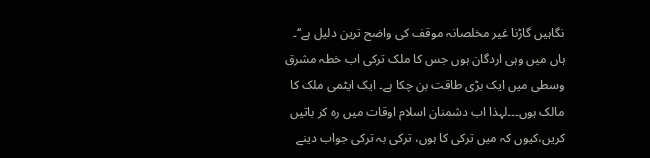نگاہیں گاڑنا غیر مخلصانہ موقف کی واضح ترین دلیل ہے‘‘۔ ہاں میں وہی اردگان ہوں جس کا ملک ترکی اب خطہ مشرق وسطی میں ایک بڑی طاقت بن چکا ہے۔ ایک ایٹمی ملک کا مالک ہوں۔۔۔لہذا اب دشمنان اسلام اوقات میں رہ کر باتیں کریں،کیوں کہ میں ترکی کا ہوں، ترکی بہ ترکی جواب دینے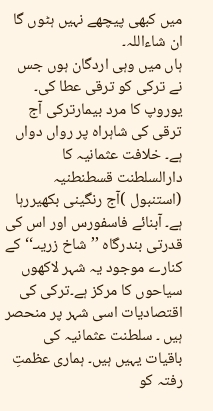میں کبھی پیچھے نہیں ہٹوں گا ان شاءاللہ۔
ہاں میں وہی اردگان ہوں جس نے ترکی کو ترقی عطا کی۔ یوروپ کا مرد بیمارترکی آج ترقی کی شاہراہ پر رواں دواں ہے۔ خلافت عثمانیہ کا دارالسلطنت قسطنطنیہ (استنبول )آج رنگینی بکھیررہا ہے۔ آبنائے فاسفورس اور اس کی قدرتی بندرگاہ ’’شاخ زریںـ‘‘کے کنارے موجود یہ شہر لاکھوں سیاحوں کا مرکز ہے۔ترکی کی اقتصادیات اسی شہر پر منحصر ہیں ۔ سلطنت عثمانیہ کی باقیات یہیں ہیں۔ ہماری عظمتِ رفتہ کو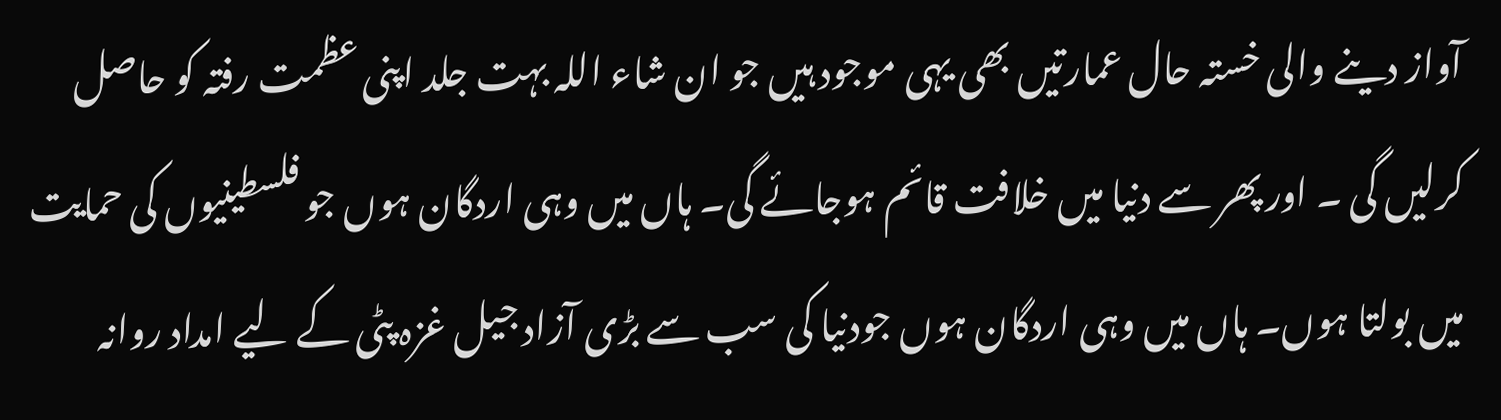آواز دینے والی خستہ حال عمارتیں بھی یہی موجود ہیں جو ان شاء اللہ بہت جلد اپنی عظمت رفتہ کو حاصل کرلیں گی ۔ اور پھر سے دنیا میں خلافت قائم ہوجائے گی۔ ہاں میں وہی اردگان ہوں جو فلسطینیوں کی حمایت میں بولتا ہوں۔ ہاں میں وہی اردگان ہوں جودنیا کی سب سے بڑی آزاد جیل غزہ پٹی کے لیے امداد روانہ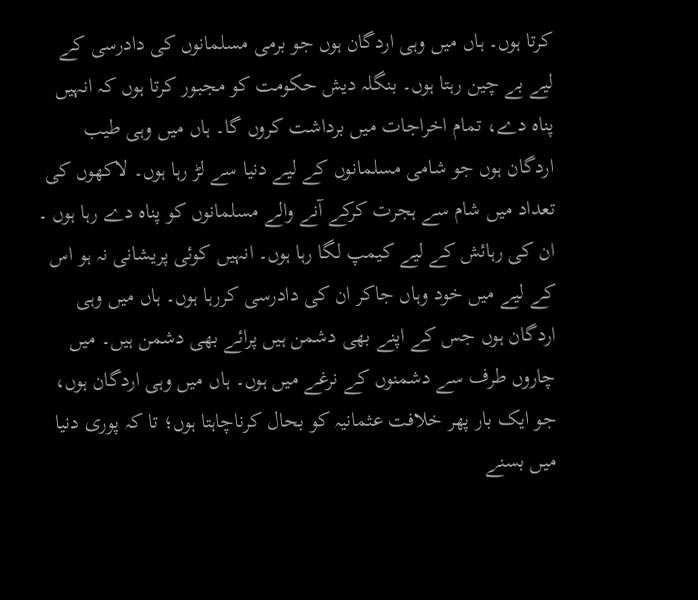کرتا ہوں۔ ہاں میں وہی اردگان ہوں جو برمی مسلمانوں کی دادرسی کے لیے بے چین رہتا ہوں۔ بنگلہ دیش حکومت کو مجبور کرتا ہوں کہ انہیں پناہ دے، تمام اخراجات میں برداشت کروں گا۔ ہاں میں وہی طیب اردگان ہوں جو شامی مسلمانوں کے لیے دنیا سے لڑ رہا ہوں۔ لاکھوں کی تعداد میں شام سے ہجرت کرکے آنے والے مسلمانوں کو پناہ دے رہا ہوں ۔ ان کی رہائش کے لیے کیمپ لگا رہا ہوں۔ انہیں کوئی پریشانی نہ ہو اس کے لیے میں خود وہاں جاکر ان کی دادرسی کررہا ہوں۔ ہاں میں وہی اردگان ہوں جس کے اپنے بھی دشمن ہیں پرائے بھی دشمن ہیں۔ میں چاروں طرف سے دشمنوں کے نرغے میں ہوں۔ ہاں میں وہی اردگان ہوں، جو ایک بار پھر خلافت عثمانیہ کو بحال کرناچاہتا ہوں؛ تا کہ پوری دنیا میں بسنے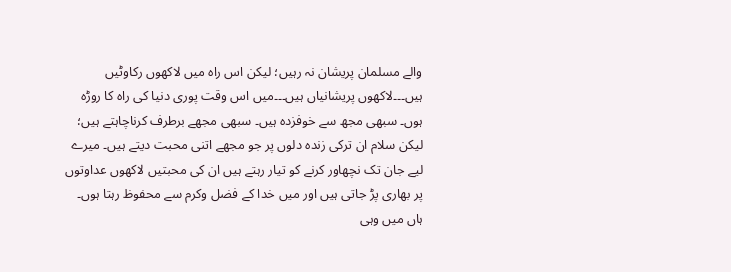والے مسلمان پریشان نہ رہیں؛ لیکن اس راہ میں لاکھوں رکاوٹیں ہیں۔۔۔لاکھوں پریشانیاں ہیں۔۔۔میں اس وقت پوری دنیا کی راہ کا روڑہ ہوں۔ سبھی مجھ سے خوفزدہ ہیں۔ سبھی مجھے برطرف کرناچاہتے ہیں؛ لیکن سلام ان ترکی زندہ دلوں پر جو مجھے اتنی محبت دیتے ہیں۔ میرے لیے جان تک نچھاور کرنے کو تیار رہتے ہیں ان کی محبتیں لاکھوں عداوتوں پر بھاری پڑ جاتی ہیں اور میں خدا کے فضل وکرم سے محفوظ رہتا ہوں۔
ہاں میں وہی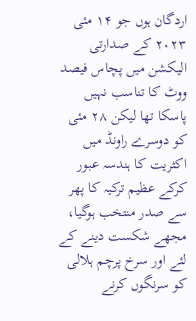اردگان ہوں جو ۱۴ مئی ۲۰۲۳ کے صدارتی الیکشن میں پچاس فیصد ووٹ کا تناسب نہیں پاسکا تھا لیکن ۲۸ مئی کو دوسرے راونڈ میں اکثریت کا ہندسہ عبور کرکے عظیم ترکیہ کا پھر سے صدر منتخب ہوگیا، مجھے شکست دینے کے لئے اور سرخ پرچم ہلالی کو سرنگوں کرنے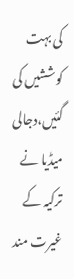کی بہت کوششیں کی گئیں،دجالی میڈیا نے ترکیہ کے غیرت مند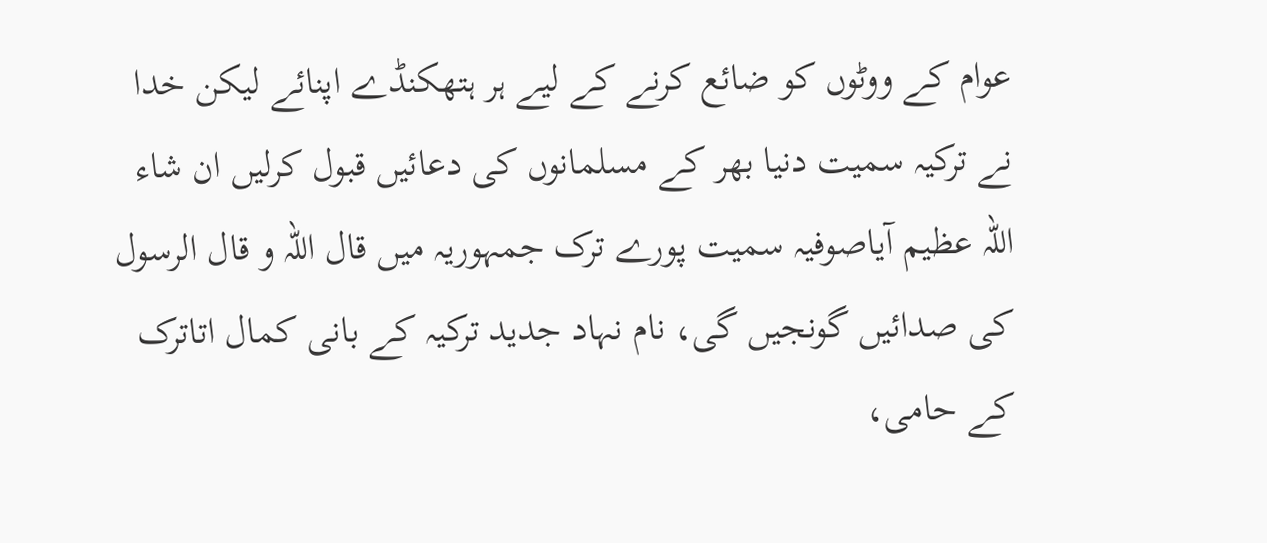عوام کے ووٹوں کو ضائع کرنے کے لیے ہر ہتھکنڈے اپنائے لیکن خدا نے ترکیہ سمیت دنیا بھر کے مسلمانوں کی دعائیں قبول کرلیں ان شاء اللہ عظیم آیاصوفیہ سمیت پورے ترک جمہوریہ میں قال اللہ و قال الرسول کی صدائیں گونجیں گی، نام نہاد جدید ترکیہ کے بانی کمال اتاترک کے حامی،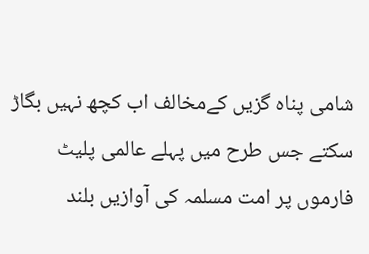شامی پناہ گزیں کےمخالف اب کچھ نہیں بگاڑ سکتے جس طرح میں پہلے عالمی پلیٹ فارموں پر امت مسلمہ کی آوازیں بلند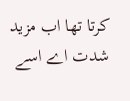کرتا تھا اب مزید شدت اے اسے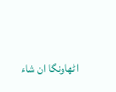اٹھاونگا ان شاء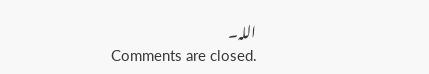اللہ۔
Comments are closed.